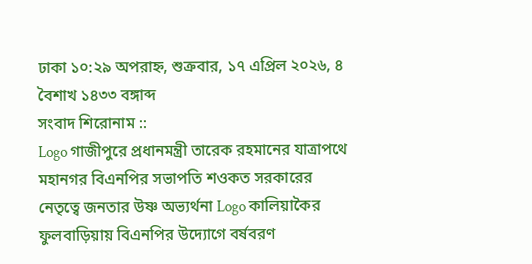ঢাকা ১০:২৯ অপরাহ্ন, শুক্রবার, ১৭ এপ্রিল ২০২৬, ৪ বৈশাখ ১৪৩৩ বঙ্গাব্দ
সংবাদ শিরোনাম ::
Logo গাজীপুরে প্রধানমন্ত্রী তারেক রহমানের যাত্রাপথে মহানগর বিএনপির সভাপতি শওকত সরকারের নেতৃত্বে জনতার উষ্ণ অভ্যর্থনা Logo কালিয়াকৈর ফুলবাড়িয়ায় বিএনপির উদ্যোগে বর্ষবরণ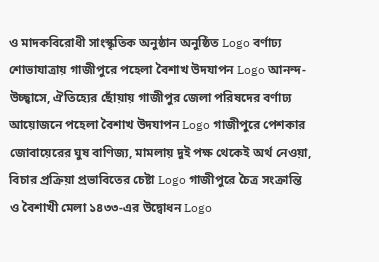ও মাদকবিরোধী সাংস্কৃতিক অনুষ্ঠান অনুষ্ঠিত Logo বর্ণাঢ্য শোভাযাত্রায় গাজীপুরে পহেলা বৈশাখ উদযাপন Logo আনন্দ-উচ্ছ্বাসে, ঐতিহ্যের ছোঁয়ায় গাজীপুর জেলা পরিষদের বর্ণাঢ্য আয়োজনে পহেলা বৈশাখ উদযাপন Logo গাজীপুরে পেশকার জোবায়েরের ঘুষ বাণিজ্য, মামলায় দুই পক্ষ থেকেই অর্থ নেওয়া, বিচার প্রক্রিয়া প্রভাবিতের চেষ্টা Logo গাজীপুরে চৈত্র সংক্রান্তি ও বৈশাখী মেলা ১৪৩৩-এর উদ্বোধন Logo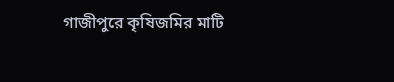গাজীপুরে কৃষিজমির মাটি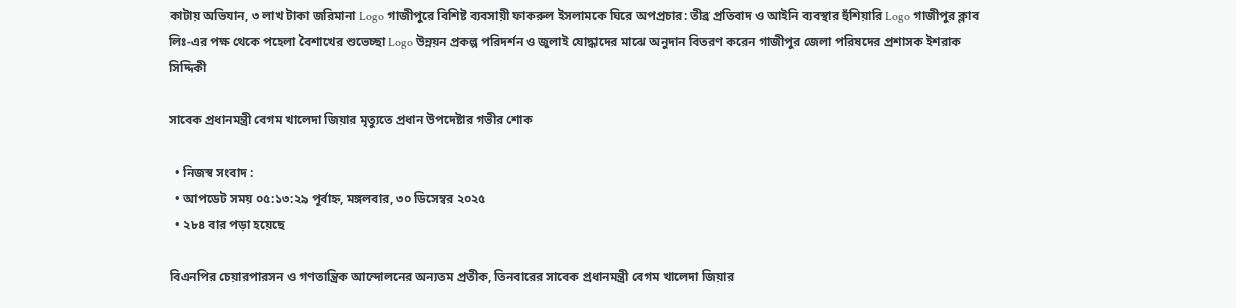কাটায় অভিযান, ৩ লাখ টাকা জরিমানা Logo গাজীপুরে বিশিষ্ট ব্যবসায়ী ফাকরুল ইসলামকে ঘিরে অপপ্রচার: তীব্র প্রতিবাদ ও আইনি ব্যবস্থার হুঁশিয়ারি Logo গাজীপুর ক্লাব লিঃ-এর পক্ষ থেকে পহেলা বৈশাখের শুভেচ্ছা Logo উন্নয়ন প্রকল্প পরিদর্শন ও জুলাই যোদ্ধাদের মাঝে অনুদান বিতরণ করেন গাজীপুর জেলা পরিষদের প্রশাসক ইশরাক সিদ্দিকী

সাবেক প্রধানমন্ত্রী বেগম খালেদা জিয়ার মৃত্যুতে প্রধান উপদেষ্টার গভীর শোক

  • নিজস্ব সংবাদ :
  • আপডেট সময় ০৫:১৩:২৯ পূর্বাহ্ন, মঙ্গলবার, ৩০ ডিসেম্বর ২০২৫
  • ২৮৪ বার পড়া হয়েছে

বিএনপির চেয়ারপারসন ও গণতান্ত্রিক আন্দোলনের অন্যতম প্রতীক, তিনবারের সাবেক প্রধানমন্ত্রী বেগম খালেদা জিয়ার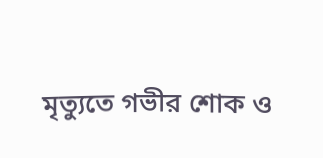মৃত্যুতে গভীর শোক ও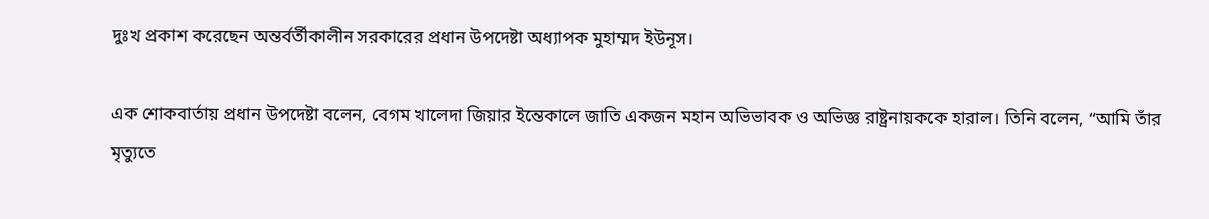দুঃখ প্রকাশ করেছেন অন্তর্বর্তীকালীন সরকারের প্রধান উপদেষ্টা অধ্যাপক মুহাম্মদ ইউনূস।

এক শোকবার্তায় প্রধান উপদেষ্টা বলেন, বেগম খালেদা জিয়ার ইন্তেকালে জাতি একজন মহান অভিভাবক ও অভিজ্ঞ রাষ্ট্রনায়ককে হারাল। তিনি বলেন, “আমি তাঁর মৃত্যুতে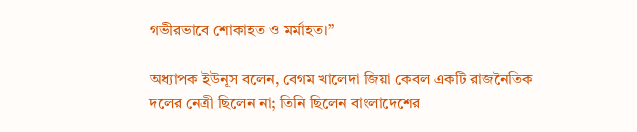গভীরভাবে শোকাহত ও মর্মাহত।”

অধ্যাপক ইউনূস বলেন, বেগম খালেদা জিয়া কেবল একটি রাজনৈতিক দলের নেত্রী ছিলেন না; তিনি ছিলেন বাংলাদেশের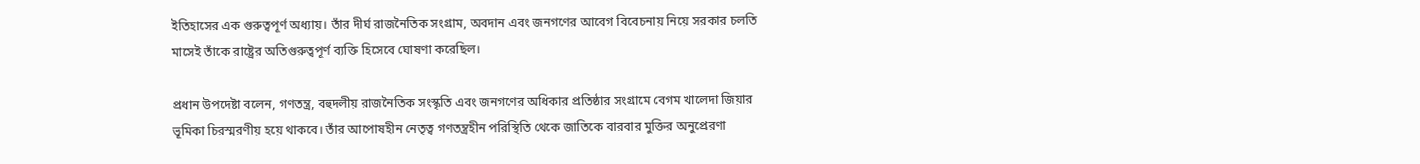ইতিহাসের এক গুরুত্বপূর্ণ অধ্যায়। তাঁর দীর্ঘ রাজনৈতিক সংগ্রাম, অবদান এবং জনগণের আবেগ বিবেচনায় নিয়ে সরকার চলতি মাসেই তাঁকে রাষ্ট্রের অতিগুরুত্বপূর্ণ ব্যক্তি হিসেবে ঘোষণা করেছিল।

প্রধান উপদেষ্টা বলেন, গণতন্ত্র, বহুদলীয় রাজনৈতিক সংস্কৃতি এবং জনগণের অধিকার প্রতিষ্ঠার সংগ্রামে বেগম খালেদা জিয়ার ভূমিকা চিরস্মরণীয় হয়ে থাকবে। তাঁর আপোষহীন নেতৃত্ব গণতন্ত্রহীন পরিস্থিতি থেকে জাতিকে বারবার মুক্তির অনুপ্রেরণা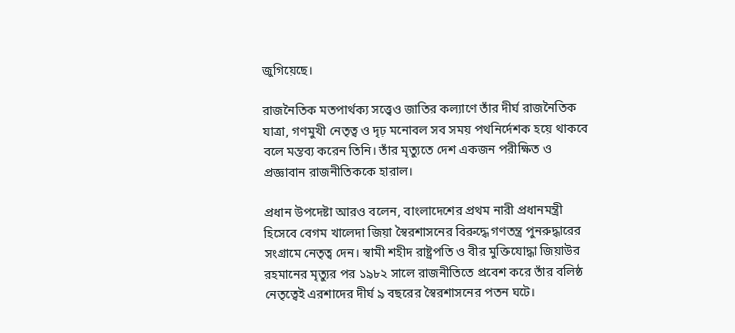জুগিয়েছে।

রাজনৈতিক মতপার্থক্য সত্ত্বেও জাতির কল্যাণে তাঁর দীর্ঘ রাজনৈতিক যাত্রা, গণমুখী নেতৃত্ব ও দৃঢ় মনোবল সব সময় পথনির্দেশক হয়ে থাকবে বলে মন্তব্য করেন তিনি। তাঁর মৃত্যুতে দেশ একজন পরীক্ষিত ও প্রজ্ঞাবান রাজনীতিককে হারাল।

প্রধান উপদেষ্টা আরও বলেন, বাংলাদেশের প্রথম নারী প্রধানমন্ত্রী হিসেবে বেগম খালেদা জিয়া স্বৈরশাসনের বিরুদ্ধে গণতন্ত্র পুনরুদ্ধারের সংগ্রামে নেতৃত্ব দেন। স্বামী শহীদ রাষ্ট্রপতি ও বীর মুক্তিযোদ্ধা জিয়াউর রহমানের মৃত্যুর পর ১৯৮২ সালে রাজনীতিতে প্রবেশ করে তাঁর বলিষ্ঠ নেতৃত্বেই এরশাদের দীর্ঘ ৯ বছরের স্বৈরশাসনের পতন ঘটে।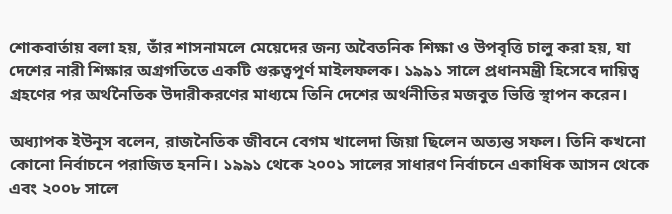শোকবার্তায় বলা হয়, তাঁর শাসনামলে মেয়েদের জন্য অবৈতনিক শিক্ষা ও উপবৃত্তি চালু করা হয়, যা দেশের নারী শিক্ষার অগ্রগতিতে একটি গুরুত্বপূর্ণ মাইলফলক। ১৯৯১ সালে প্রধানমন্ত্রী হিসেবে দায়িত্ব গ্রহণের পর অর্থনৈতিক উদারীকরণের মাধ্যমে তিনি দেশের অর্থনীতির মজবুত ভিত্তি স্থাপন করেন।

অধ্যাপক ইউনূস বলেন, রাজনৈতিক জীবনে বেগম খালেদা জিয়া ছিলেন অত্যন্ত সফল। তিনি কখনো কোনো নির্বাচনে পরাজিত হননি। ১৯৯১ থেকে ২০০১ সালের সাধারণ নির্বাচনে একাধিক আসন থেকে এবং ২০০৮ সালে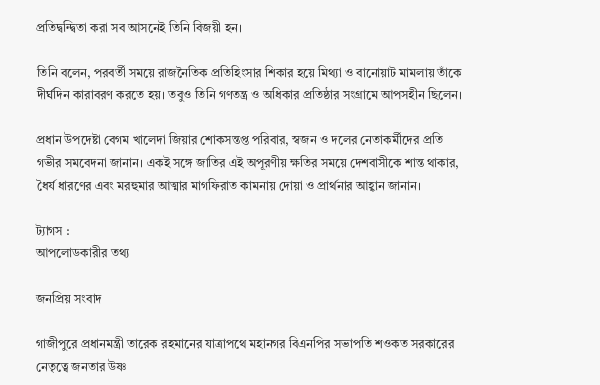প্রতিদ্বন্দ্বিতা করা সব আসনেই তিনি বিজয়ী হন।

তিনি বলেন, পরবর্তী সময়ে রাজনৈতিক প্রতিহিংসার শিকার হয়ে মিথ্যা ও বানোয়াট মামলায় তাঁকে দীর্ঘদিন কারাবরণ করতে হয়। তবুও তিনি গণতন্ত্র ও অধিকার প্রতিষ্ঠার সংগ্রামে আপসহীন ছিলেন।

প্রধান উপদেষ্টা বেগম খালেদা জিয়ার শোকসন্তপ্ত পরিবার, স্বজন ও দলের নেতাকর্মীদের প্রতি গভীর সমবেদনা জানান। একই সঙ্গে জাতির এই অপূরণীয় ক্ষতির সময়ে দেশবাসীকে শান্ত থাকার, ধৈর্য ধারণের এবং মরহুমার আত্মার মাগফিরাত কামনায় দোয়া ও প্রার্থনার আহ্বান জানান।

ট্যাগস :
আপলোডকারীর তথ্য

জনপ্রিয় সংবাদ

গাজীপুরে প্রধানমন্ত্রী তারেক রহমানের যাত্রাপথে মহানগর বিএনপির সভাপতি শওকত সরকারের নেতৃত্বে জনতার উষ্ণ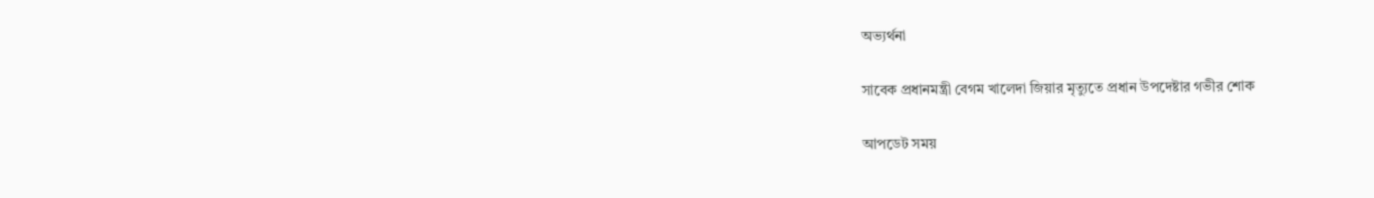অভ্যর্থনা

সাবেক প্রধানমন্ত্রী বেগম খালেদা জিয়ার মৃত্যুতে প্রধান উপদেষ্টার গভীর শোক

আপডেট সময়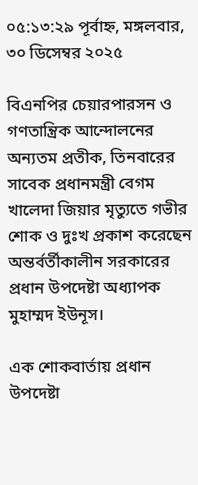০৫:১৩:২৯ পূর্বাহ্ন, মঙ্গলবার, ৩০ ডিসেম্বর ২০২৫

বিএনপির চেয়ারপারসন ও গণতান্ত্রিক আন্দোলনের অন্যতম প্রতীক, তিনবারের সাবেক প্রধানমন্ত্রী বেগম খালেদা জিয়ার মৃত্যুতে গভীর শোক ও দুঃখ প্রকাশ করেছেন অন্তর্বর্তীকালীন সরকারের প্রধান উপদেষ্টা অধ্যাপক মুহাম্মদ ইউনূস।

এক শোকবার্তায় প্রধান উপদেষ্টা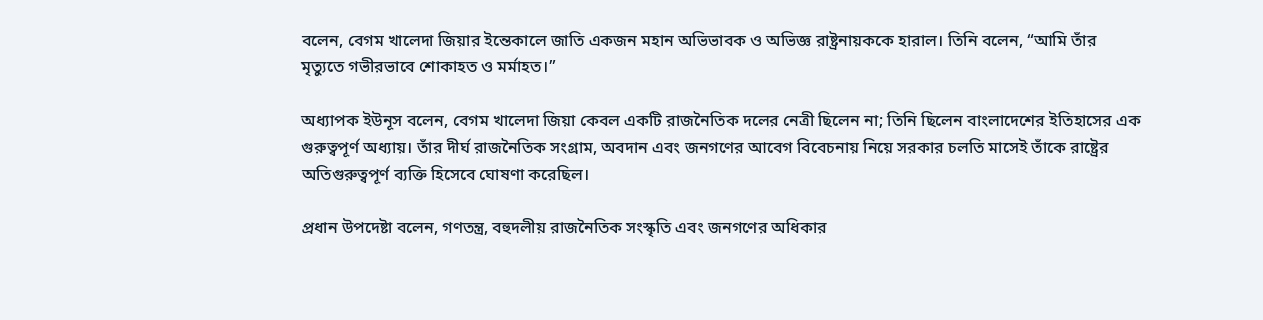বলেন, বেগম খালেদা জিয়ার ইন্তেকালে জাতি একজন মহান অভিভাবক ও অভিজ্ঞ রাষ্ট্রনায়ককে হারাল। তিনি বলেন, “আমি তাঁর মৃত্যুতে গভীরভাবে শোকাহত ও মর্মাহত।”

অধ্যাপক ইউনূস বলেন, বেগম খালেদা জিয়া কেবল একটি রাজনৈতিক দলের নেত্রী ছিলেন না; তিনি ছিলেন বাংলাদেশের ইতিহাসের এক গুরুত্বপূর্ণ অধ্যায়। তাঁর দীর্ঘ রাজনৈতিক সংগ্রাম, অবদান এবং জনগণের আবেগ বিবেচনায় নিয়ে সরকার চলতি মাসেই তাঁকে রাষ্ট্রের অতিগুরুত্বপূর্ণ ব্যক্তি হিসেবে ঘোষণা করেছিল।

প্রধান উপদেষ্টা বলেন, গণতন্ত্র, বহুদলীয় রাজনৈতিক সংস্কৃতি এবং জনগণের অধিকার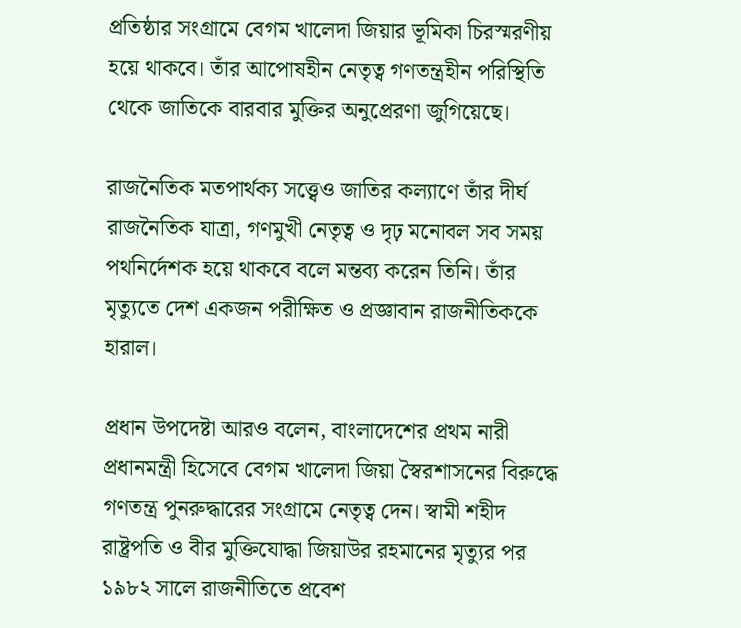প্রতিষ্ঠার সংগ্রামে বেগম খালেদা জিয়ার ভূমিকা চিরস্মরণীয় হয়ে থাকবে। তাঁর আপোষহীন নেতৃত্ব গণতন্ত্রহীন পরিস্থিতি থেকে জাতিকে বারবার মুক্তির অনুপ্রেরণা জুগিয়েছে।

রাজনৈতিক মতপার্থক্য সত্ত্বেও জাতির কল্যাণে তাঁর দীর্ঘ রাজনৈতিক যাত্রা, গণমুখী নেতৃত্ব ও দৃঢ় মনোবল সব সময় পথনির্দেশক হয়ে থাকবে বলে মন্তব্য করেন তিনি। তাঁর মৃত্যুতে দেশ একজন পরীক্ষিত ও প্রজ্ঞাবান রাজনীতিককে হারাল।

প্রধান উপদেষ্টা আরও বলেন, বাংলাদেশের প্রথম নারী প্রধানমন্ত্রী হিসেবে বেগম খালেদা জিয়া স্বৈরশাসনের বিরুদ্ধে গণতন্ত্র পুনরুদ্ধারের সংগ্রামে নেতৃত্ব দেন। স্বামী শহীদ রাষ্ট্রপতি ও বীর মুক্তিযোদ্ধা জিয়াউর রহমানের মৃত্যুর পর ১৯৮২ সালে রাজনীতিতে প্রবেশ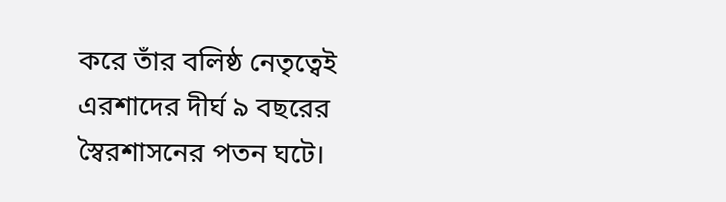করে তাঁর বলিষ্ঠ নেতৃত্বেই এরশাদের দীর্ঘ ৯ বছরের স্বৈরশাসনের পতন ঘটে।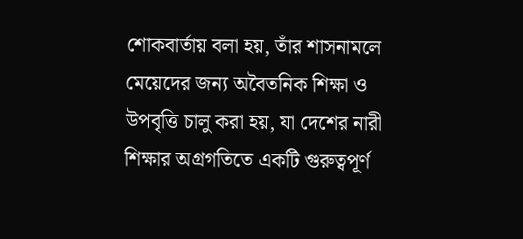শোকবার্তায় বলা হয়, তাঁর শাসনামলে মেয়েদের জন্য অবৈতনিক শিক্ষা ও উপবৃত্তি চালু করা হয়, যা দেশের নারী শিক্ষার অগ্রগতিতে একটি গুরুত্বপূর্ণ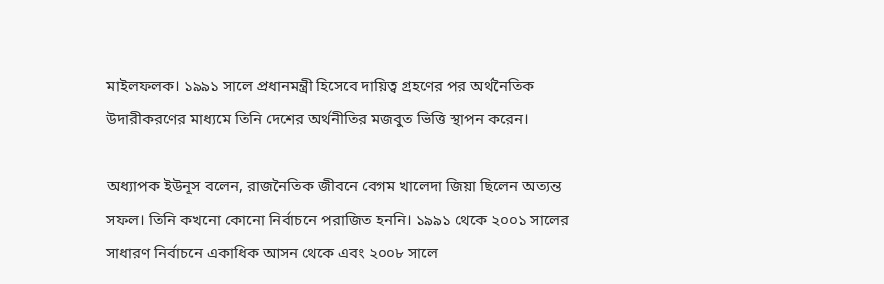মাইলফলক। ১৯৯১ সালে প্রধানমন্ত্রী হিসেবে দায়িত্ব গ্রহণের পর অর্থনৈতিক উদারীকরণের মাধ্যমে তিনি দেশের অর্থনীতির মজবুত ভিত্তি স্থাপন করেন।

অধ্যাপক ইউনূস বলেন, রাজনৈতিক জীবনে বেগম খালেদা জিয়া ছিলেন অত্যন্ত সফল। তিনি কখনো কোনো নির্বাচনে পরাজিত হননি। ১৯৯১ থেকে ২০০১ সালের সাধারণ নির্বাচনে একাধিক আসন থেকে এবং ২০০৮ সালে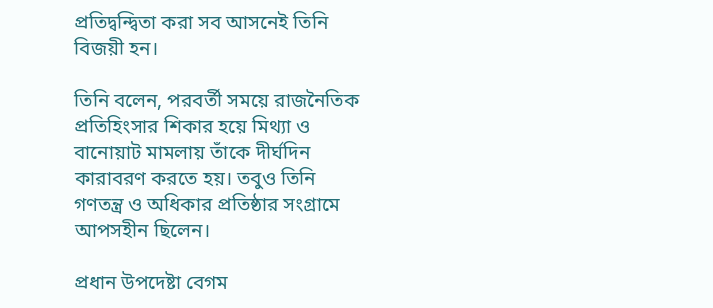প্রতিদ্বন্দ্বিতা করা সব আসনেই তিনি বিজয়ী হন।

তিনি বলেন, পরবর্তী সময়ে রাজনৈতিক প্রতিহিংসার শিকার হয়ে মিথ্যা ও বানোয়াট মামলায় তাঁকে দীর্ঘদিন কারাবরণ করতে হয়। তবুও তিনি গণতন্ত্র ও অধিকার প্রতিষ্ঠার সংগ্রামে আপসহীন ছিলেন।

প্রধান উপদেষ্টা বেগম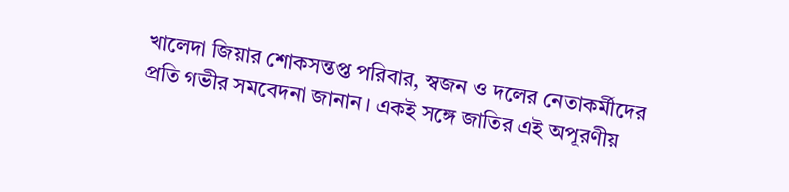খালেদা জিয়ার শোকসন্তপ্ত পরিবার, স্বজন ও দলের নেতাকর্মীদের প্রতি গভীর সমবেদনা জানান। একই সঙ্গে জাতির এই অপূরণীয়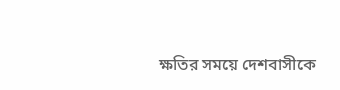ক্ষতির সময়ে দেশবাসীকে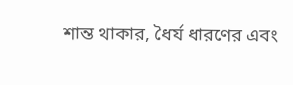শান্ত থাকার, ধৈর্য ধারণের এবং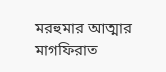মরহুমার আত্মার মাগফিরাত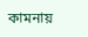কামনায়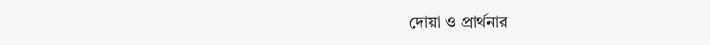দোয়া ও প্রার্থনার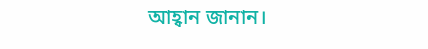আহ্বান জানান।